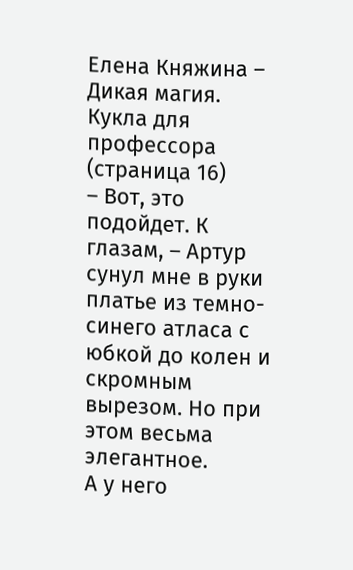Елена Княжина – Дикая магия. Кукла для профессора (страница 16)
– Вот, это подойдет. К глазам, – Артур сунул мне в руки платье из темно-синего атласа с юбкой до колен и скромным вырезом. Но при этом весьма элегантное.
А у него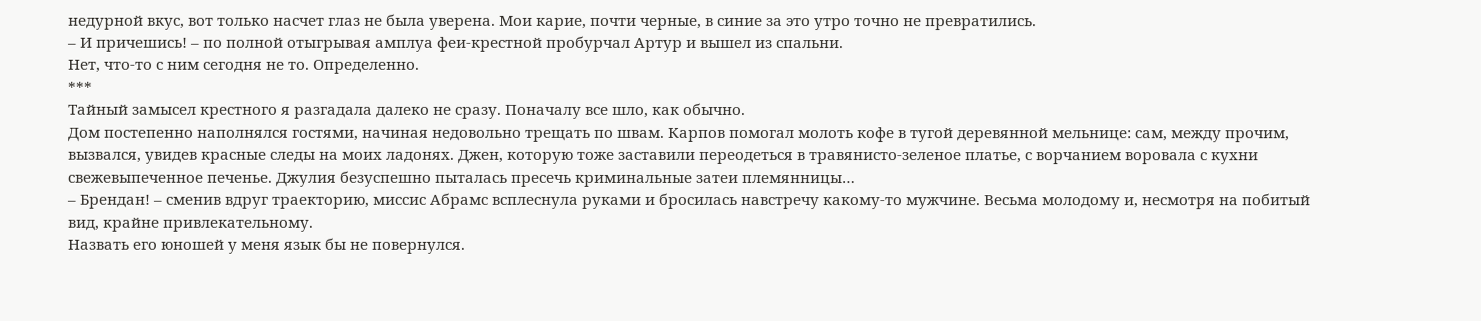недурной вкус, вот только насчет глаз не была уверена. Мои карие, почти черные, в синие за это утро точно не превратились.
– И причешись! – по полной отыгрывая амплуа феи-крестной пробурчал Артур и вышел из спальни.
Нет, что-то с ним сегодня не то. Определенно.
***
Тайный замысел крестного я разгадала далеко не сразу. Поначалу все шло, как обычно.
Дом постепенно наполнялся гостями, начиная недовольно трещать по швам. Карпов помогал молоть кофе в тугой деревянной мельнице: сам, между прочим, вызвался, увидев красные следы на моих ладонях. Джен, которую тоже заставили переодеться в травянисто-зеленое платье, с ворчанием воровала с кухни свежевыпеченное печенье. Джулия безуспешно пыталась пресечь криминальные затеи племянницы…
– Брендан! – сменив вдруг траекторию, миссис Абрамс всплеснула руками и бросилась навстречу какому-то мужчине. Весьма молодому и, несмотря на побитый вид, крайне привлекательному.
Назвать его юношей у меня язык бы не повернулся.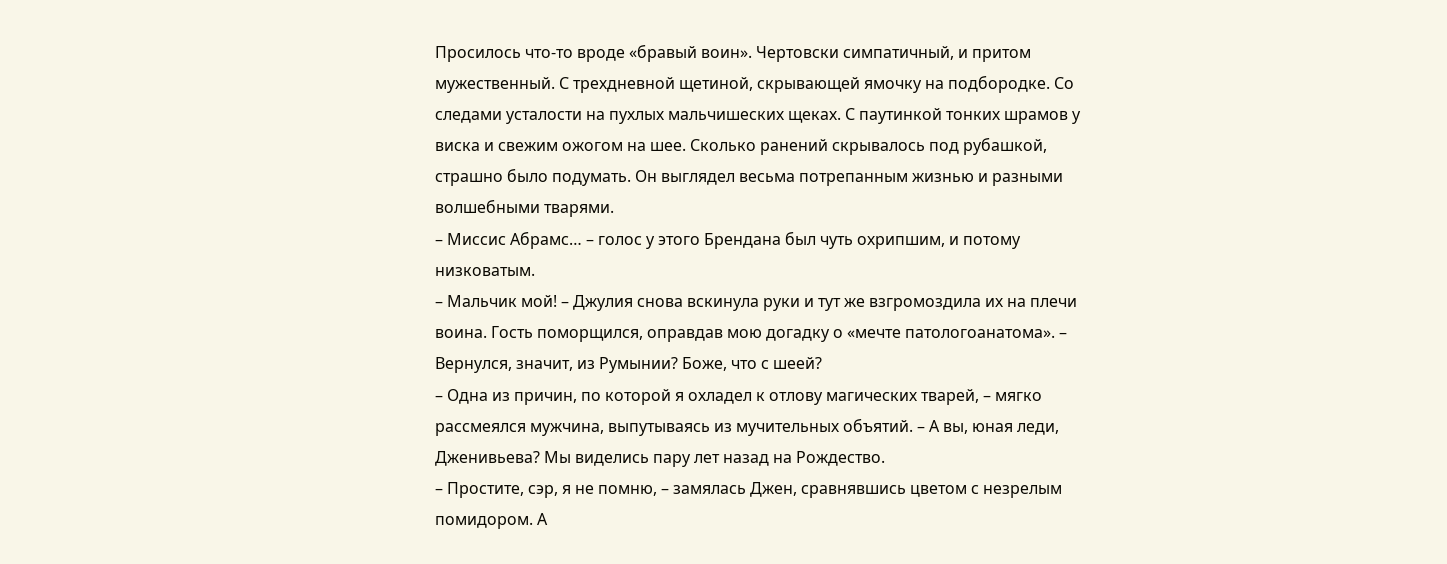Просилось что-то вроде «бравый воин». Чертовски симпатичный, и притом мужественный. С трехдневной щетиной, скрывающей ямочку на подбородке. Со следами усталости на пухлых мальчишеских щеках. С паутинкой тонких шрамов у виска и свежим ожогом на шее. Сколько ранений скрывалось под рубашкой, страшно было подумать. Он выглядел весьма потрепанным жизнью и разными волшебными тварями.
– Миссис Абрамс… – голос у этого Брендана был чуть охрипшим, и потому низковатым.
– Мальчик мой! – Джулия снова вскинула руки и тут же взгромоздила их на плечи воина. Гость поморщился, оправдав мою догадку о «мечте патологоанатома». – Вернулся, значит, из Румынии? Боже, что с шеей?
– Одна из причин, по которой я охладел к отлову магических тварей, – мягко рассмеялся мужчина, выпутываясь из мучительных объятий. – А вы, юная леди, Дженивьева? Мы виделись пару лет назад на Рождество.
– Простите, сэр, я не помню, – замялась Джен, сравнявшись цветом с незрелым помидором. А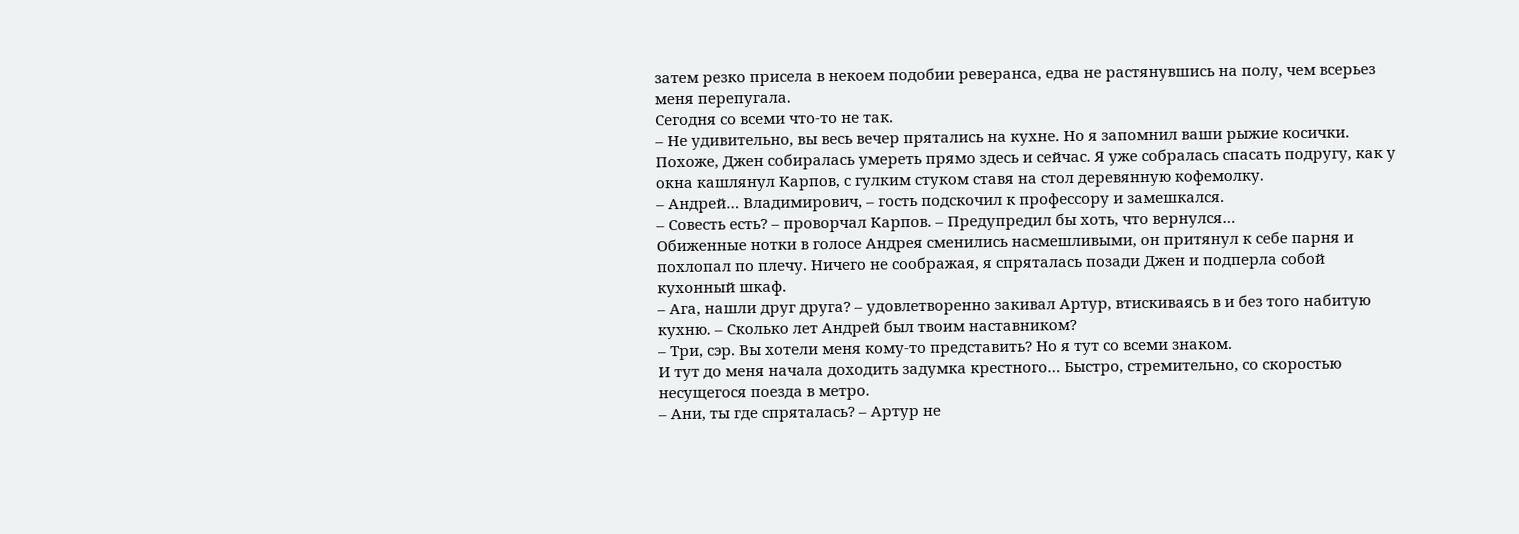затем резко присела в некоем подобии реверанса, едва не растянувшись на полу, чем всерьез меня перепугала.
Сегодня со всеми что-то не так.
– Не удивительно, вы весь вечер прятались на кухне. Но я запомнил ваши рыжие косички.
Похоже, Джен собиралась умереть прямо здесь и сейчас. Я уже собралась спасать подругу, как у окна кашлянул Карпов, с гулким стуком ставя на стол деревянную кофемолку.
– Андрей… Владимирович, – гость подскочил к профессору и замешкался.
– Совесть есть? – проворчал Карпов. – Предупредил бы хоть, что вернулся…
Обиженные нотки в голосе Андрея сменились насмешливыми, он притянул к себе парня и похлопал по плечу. Ничего не соображая, я спряталась позади Джен и подперла собой кухонный шкаф.
– Ага, нашли друг друга? – удовлетворенно закивал Артур, втискиваясь в и без того набитую кухню. – Сколько лет Андрей был твоим наставником?
– Три, сэр. Вы хотели меня кому-то представить? Но я тут со всеми знаком.
И тут до меня начала доходить задумка крестного… Быстро, стремительно, со скоростью несущегося поезда в метро.
– Ани, ты где спряталась? – Артур не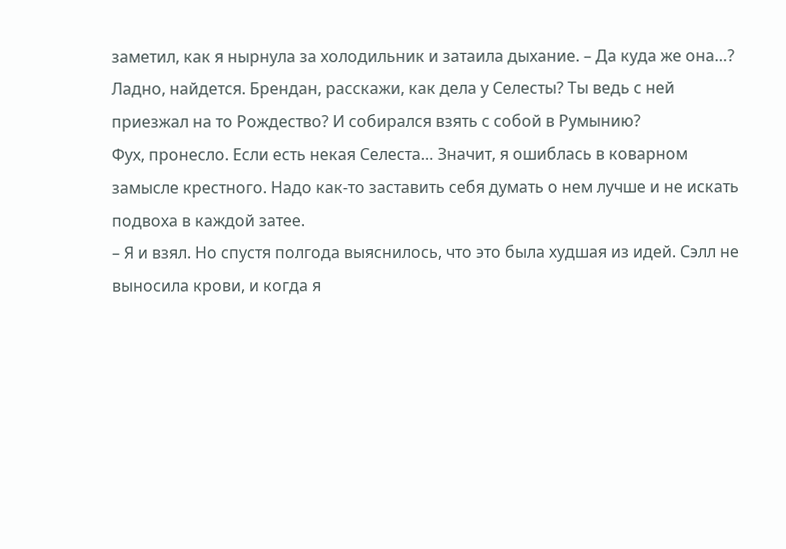заметил, как я нырнула за холодильник и затаила дыхание. – Да куда же она…? Ладно, найдется. Брендан, расскажи, как дела у Селесты? Ты ведь с ней приезжал на то Рождество? И собирался взять с собой в Румынию?
Фух, пронесло. Если есть некая Селеста… Значит, я ошиблась в коварном замысле крестного. Надо как-то заставить себя думать о нем лучше и не искать подвоха в каждой затее.
– Я и взял. Но спустя полгода выяснилось, что это была худшая из идей. Сэлл не выносила крови, и когда я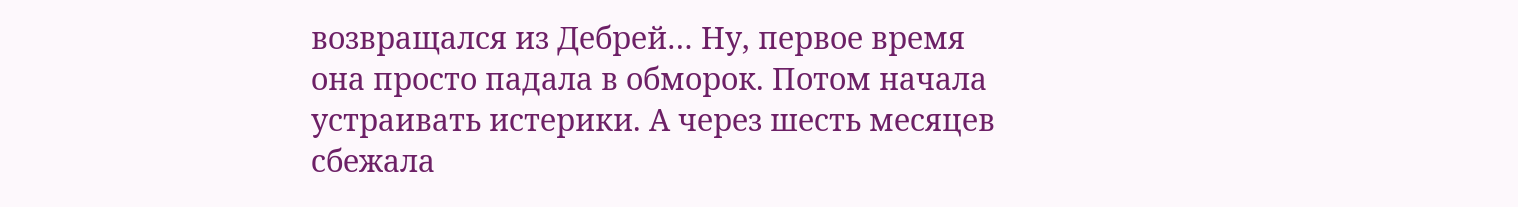возвращался из Дебрей… Ну, первое время она просто падала в обморок. Потом начала устраивать истерики. А через шесть месяцев сбежала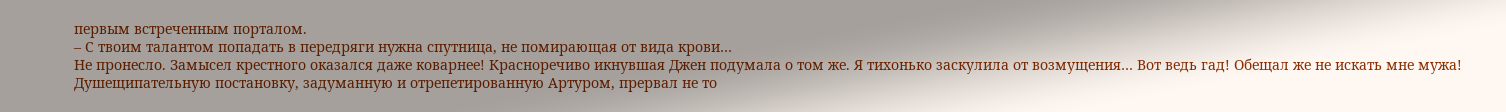первым встреченным порталом.
– С твоим талантом попадать в передряги нужна спутница, не помирающая от вида крови…
Не пронесло. Замысел крестного оказался даже коварнее! Красноречиво икнувшая Джен подумала о том же. Я тихонько заскулила от возмущения… Вот ведь гад! Обещал же не искать мне мужа!
Душещипательную постановку, задуманную и отрепетированную Артуром, прервал не то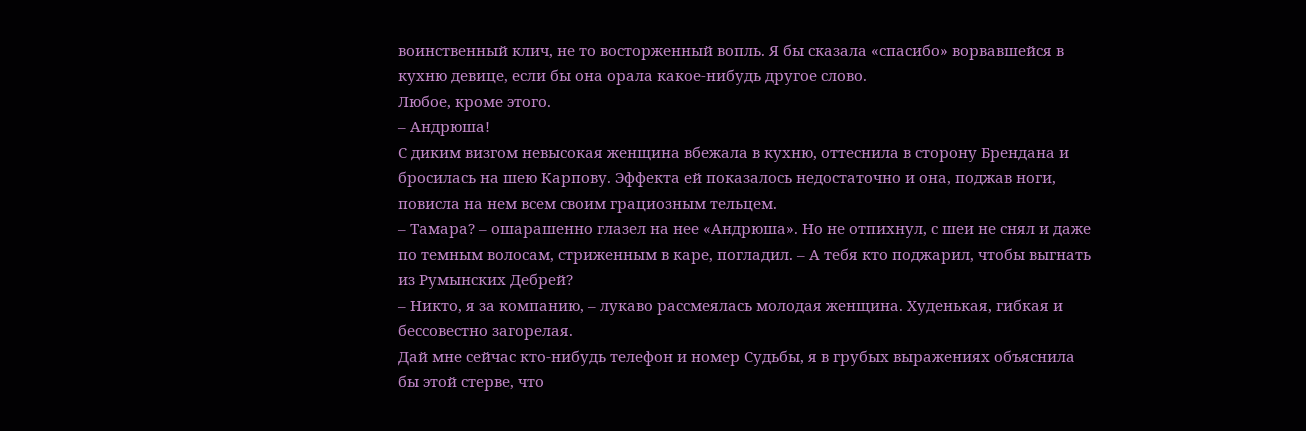воинственный клич, не то восторженный вопль. Я бы сказала «спасибо» ворвавшейся в кухню девице, если бы она орала какое-нибудь другое слово.
Любое, кроме этого.
– Андрюша!
С диким визгом невысокая женщина вбежала в кухню, оттеснила в сторону Брендана и бросилась на шею Карпову. Эффекта ей показалось недостаточно и она, поджав ноги, повисла на нем всем своим грациозным тельцем.
– Тамара? – ошарашенно глазел на нее «Андрюша». Но не отпихнул, с шеи не снял и даже по темным волосам, стриженным в каре, погладил. – А тебя кто поджарил, чтобы выгнать из Румынских Дебрей?
– Никто, я за компанию, – лукаво рассмеялась молодая женщина. Худенькая, гибкая и бессовестно загорелая.
Дай мне сейчас кто-нибудь телефон и номер Судьбы, я в грубых выражениях объяснила бы этой стерве, что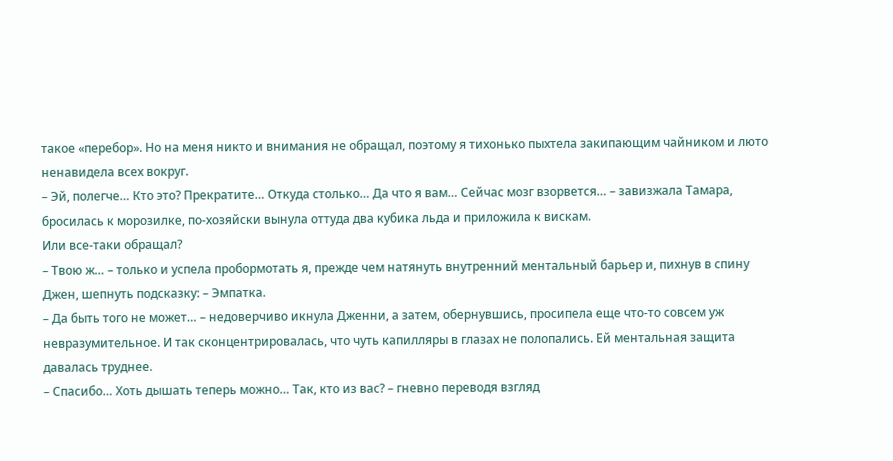такое «перебор». Но на меня никто и внимания не обращал, поэтому я тихонько пыхтела закипающим чайником и люто ненавидела всех вокруг.
– Эй, полегче… Кто это? Прекратите… Откуда столько… Да что я вам… Сейчас мозг взорвется… – завизжала Тамара, бросилась к морозилке, по-хозяйски вынула оттуда два кубика льда и приложила к вискам.
Или все-таки обращал?
– Твою ж… – только и успела пробормотать я, прежде чем натянуть внутренний ментальный барьер и, пихнув в спину Джен, шепнуть подсказку: – Эмпатка.
– Да быть того не может… – недоверчиво икнула Дженни, а затем, обернувшись, просипела еще что-то совсем уж невразумительное. И так сконцентрировалась, что чуть капилляры в глазах не полопались. Ей ментальная защита давалась труднее.
– Спасибо… Хоть дышать теперь можно… Так, кто из вас? – гневно переводя взгляд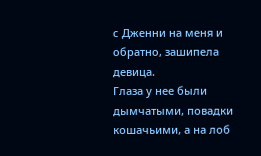с Дженни на меня и обратно, зашипела девица.
Глаза у нее были дымчатыми, повадки кошачьими, а на лоб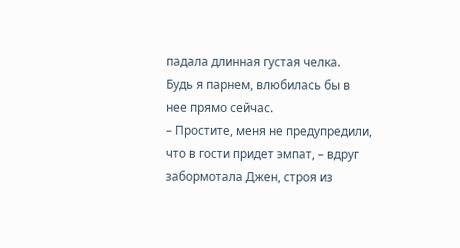падала длинная густая челка.
Будь я парнем, влюбилась бы в нее прямо сейчас.
– Простите, меня не предупредили, что в гости придет эмпат, – вдруг забормотала Джен, строя из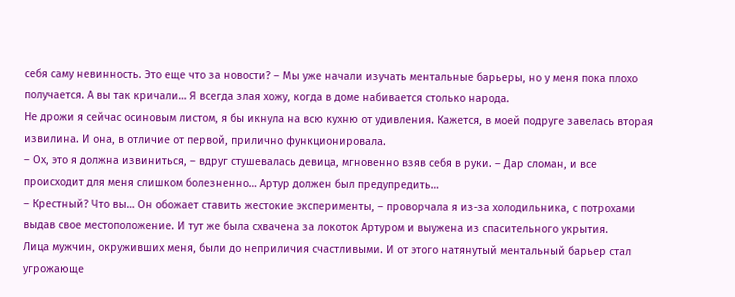себя саму невинность. Это еще что за новости? – Мы уже начали изучать ментальные барьеры, но у меня пока плохо получается. А вы так кричали… Я всегда злая хожу, когда в доме набивается столько народа.
Не дрожи я сейчас осиновым листом, я бы икнула на всю кухню от удивления. Кажется, в моей подруге завелась вторая извилина. И она, в отличие от первой, прилично функционировала.
– Ох, это я должна извиниться, – вдруг стушевалась девица, мгновенно взяв себя в руки. – Дар сломан, и все происходит для меня слишком болезненно… Артур должен был предупредить…
– Крестный? Что вы… Он обожает ставить жестокие эксперименты, – проворчала я из-за холодильника, с потрохами выдав свое местоположение. И тут же была схвачена за локоток Артуром и выужена из спасительного укрытия.
Лица мужчин, окруживших меня, были до неприличия счастливыми. И от этого натянутый ментальный барьер стал угрожающе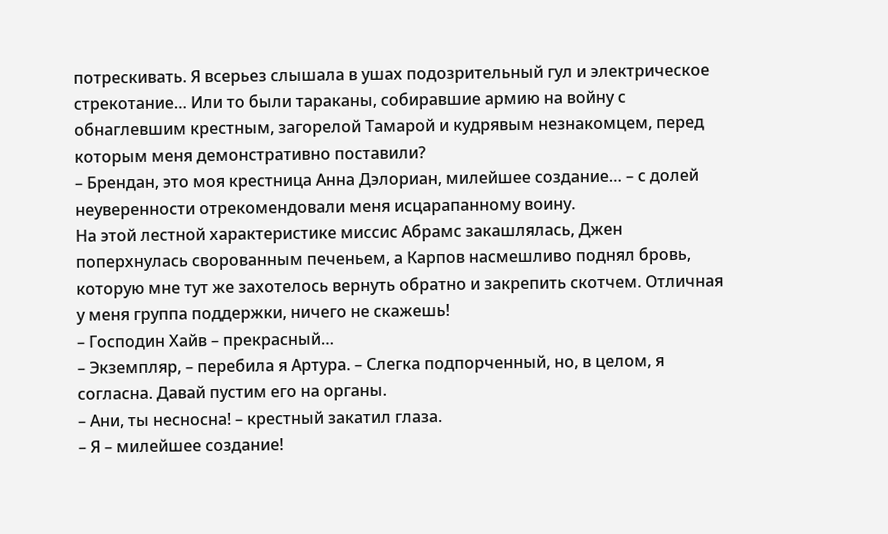потрескивать. Я всерьез слышала в ушах подозрительный гул и электрическое стрекотание… Или то были тараканы, собиравшие армию на войну с обнаглевшим крестным, загорелой Тамарой и кудрявым незнакомцем, перед которым меня демонстративно поставили?
– Брендан, это моя крестница Анна Дэлориан, милейшее создание… – с долей неуверенности отрекомендовали меня исцарапанному воину.
На этой лестной характеристике миссис Абрамс закашлялась, Джен поперхнулась сворованным печеньем, а Карпов насмешливо поднял бровь, которую мне тут же захотелось вернуть обратно и закрепить скотчем. Отличная у меня группа поддержки, ничего не скажешь!
– Господин Хайв – прекрасный…
– Экземпляр, – перебила я Артура. – Слегка подпорченный, но, в целом, я согласна. Давай пустим его на органы.
– Ани, ты несносна! – крестный закатил глаза.
– Я – милейшее создание!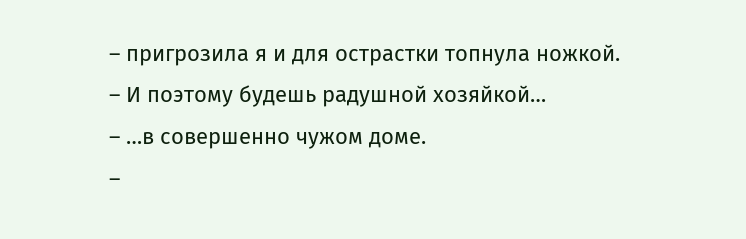– пригрозила я и для острастки топнула ножкой.
– И поэтому будешь радушной хозяйкой…
– …в совершенно чужом доме.
–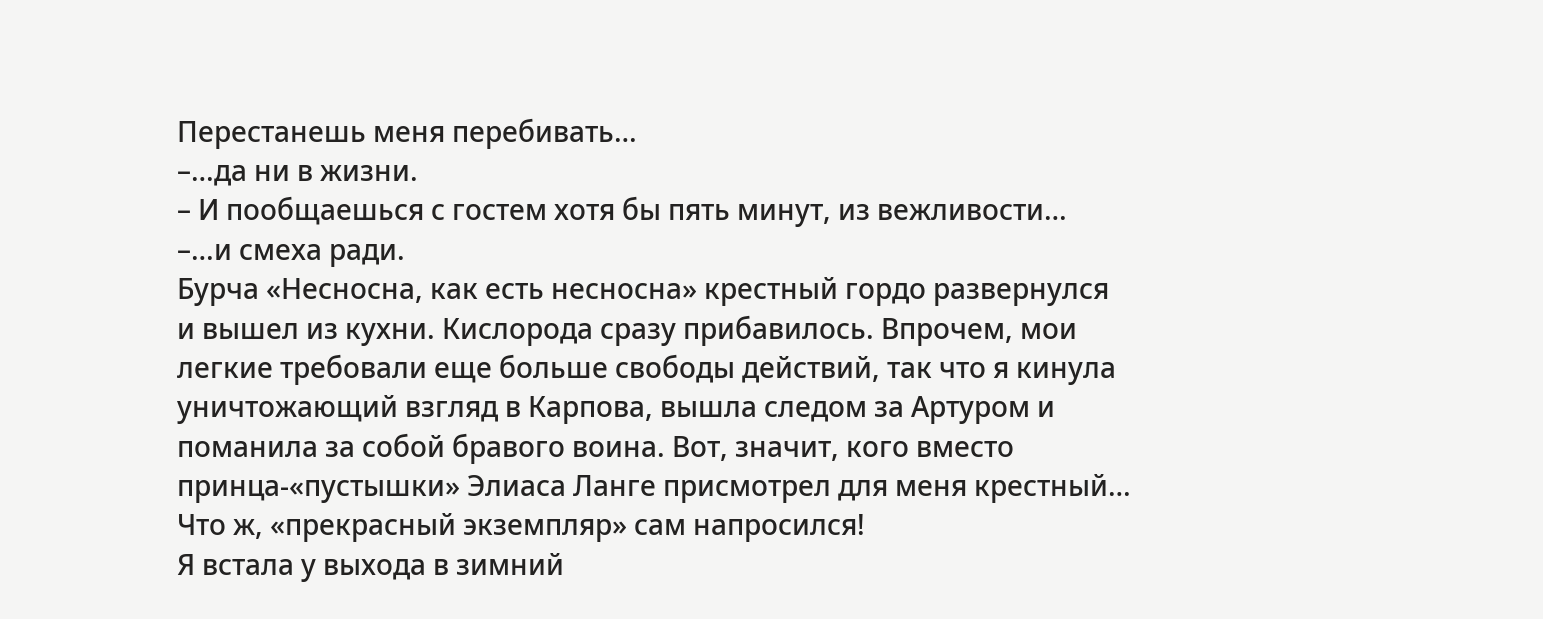Перестанешь меня перебивать…
–…да ни в жизни.
– И пообщаешься с гостем хотя бы пять минут, из вежливости…
–…и смеха ради.
Бурча «Несносна, как есть несносна» крестный гордо развернулся и вышел из кухни. Кислорода сразу прибавилось. Впрочем, мои легкие требовали еще больше свободы действий, так что я кинула уничтожающий взгляд в Карпова, вышла следом за Артуром и поманила за собой бравого воина. Вот, значит, кого вместо принца-«пустышки» Элиаса Ланге присмотрел для меня крестный…
Что ж, «прекрасный экземпляр» сам напросился!
Я встала у выхода в зимний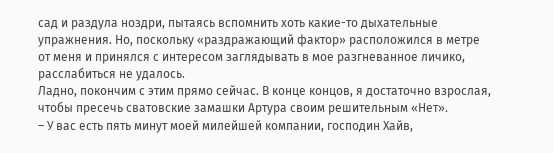сад и раздула ноздри, пытаясь вспомнить хоть какие-то дыхательные упражнения. Но, поскольку «раздражающий фактор» расположился в метре от меня и принялся с интересом заглядывать в мое разгневанное личико, расслабиться не удалось.
Ладно, покончим с этим прямо сейчас. В конце концов, я достаточно взрослая, чтобы пресечь сватовские замашки Артура своим решительным «Нет».
– У вас есть пять минут моей милейшей компании, господин Хайв,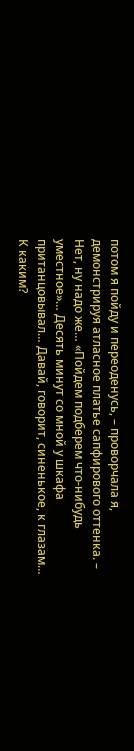потом я пойду и переоденусь, – проворчала я, демонстрируя атласное платье сапфирового оттенка. – Нет, ну надо же… «Пойдем подберем что-нибудь уместное»… Десять минут со мной у шкафа пританцовывал… Давай, говорит, синенькое, к глазам… К каким?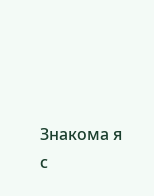Знакома я с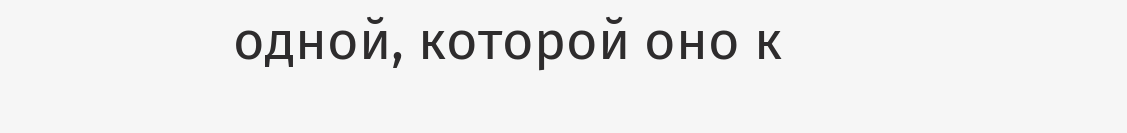одной, которой оно к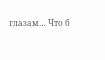глазам… Что б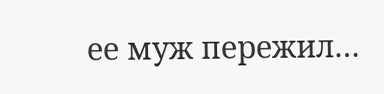ее муж пережил…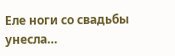Еле ноги со свадьбы унесла…